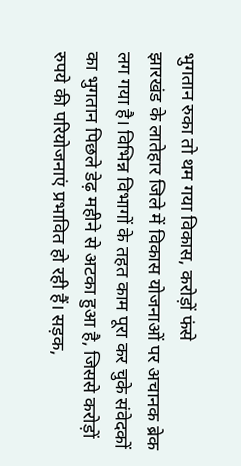भुगतान रुका तो थम गया विकास, करोड़ों फंसे
झारखंड के लातेहार जिले में विकास योजनाओं पर अचानक ब्रेक लग गया है। विभिन्न विभागों के तहत काम पूरा कर चुके संवेदकों का भुगतान पिछले डेढ़ महीने से अटका हुआ है, जिससे करोड़ों रुपये की परियोजनाएं प्रभावित हो रही हैं। सड़क,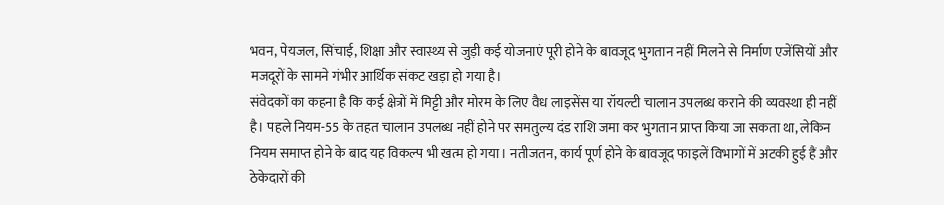भवन, पेयजल, सिंचाई, शिक्षा और स्वास्थ्य से जुड़ी कई योजनाएं पूरी होने के बावजूद भुगतान नहीं मिलने से निर्माण एजेंसियों और मजदूरों के सामने गंभीर आर्थिक संकट खड़ा हो गया है।
संवेदकों का कहना है कि कई क्षेत्रों में मिट्टी और मोरम के लिए वैध लाइसेंस या रॉयल्टी चालान उपलब्ध कराने की व्यवस्था ही नहीं है। पहले नियम-55 के तहत चालान उपलब्ध नहीं होने पर समतुल्य दंड राशि जमा कर भुगतान प्राप्त किया जा सकता था, लेकिन नियम समाप्त होने के बाद यह विकल्प भी खत्म हो गया। नतीजतन, कार्य पूर्ण होने के बावजूद फाइलें विभागों में अटकी हुई हैं और ठेकेदारों की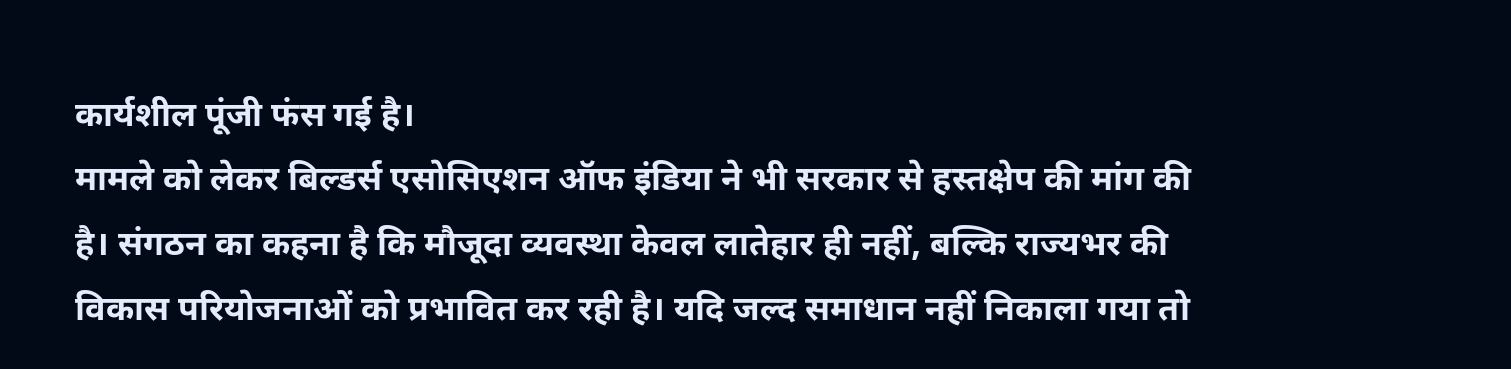कार्यशील पूंजी फंस गई है।
मामले को लेकर बिल्डर्स एसोसिएशन ऑफ इंडिया ने भी सरकार से हस्तक्षेप की मांग की है। संगठन का कहना है कि मौजूदा व्यवस्था केवल लातेहार ही नहीं, बल्कि राज्यभर की विकास परियोजनाओं को प्रभावित कर रही है। यदि जल्द समाधान नहीं निकाला गया तो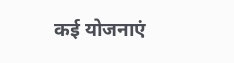कई योजनाएं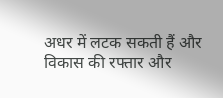अधर में लटक सकती हैं और विकास की रफ्तार और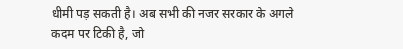धीमी पड़ सकती है। अब सभी की नजर सरकार के अगले कदम पर टिकी है, जो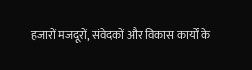हजारों मजदूरों, संवेदकों और विकास कार्यों के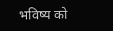भविष्य को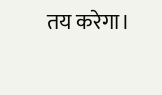तय करेगा।